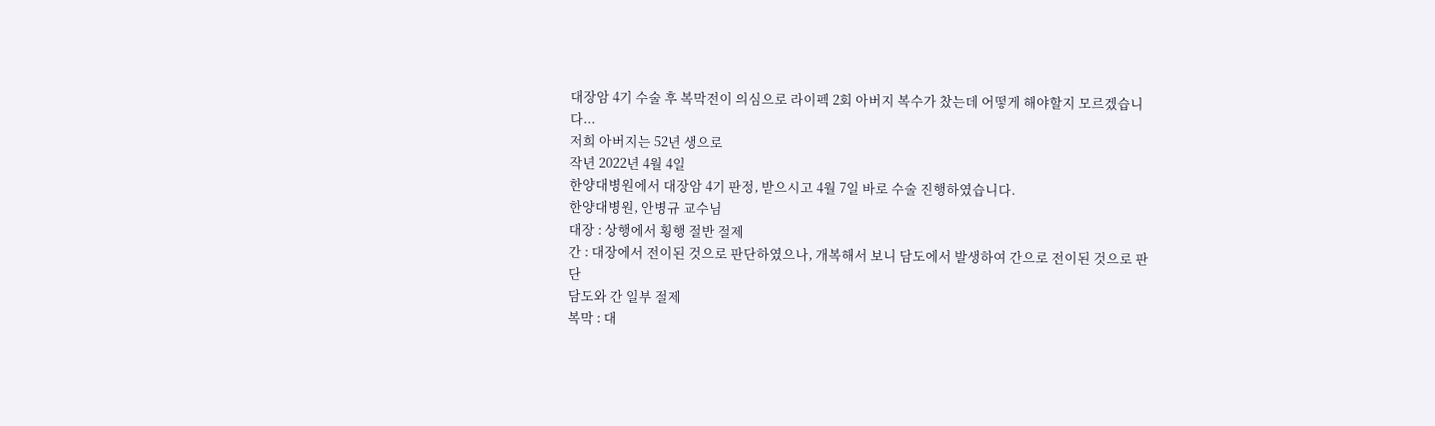대장암 4기 수술 후 복막전이 의심으로 라이펙 2회 아버지 복수가 찼는데 어떻게 해야할지 모르겠습니다...
저희 아버지는 52년 생으로
작년 2022년 4월 4일
한양대병원에서 대장암 4기 판정, 받으시고 4월 7일 바로 수술 진행하였습니다.
한양대병원, 안병규 교수님
대장 : 상행에서 횡행 절반 절제
간 : 대장에서 전이된 것으로 판단하였으나, 개복해서 보니 담도에서 발생하여 간으로 전이된 것으로 판단
담도와 간 일부 절제
복막 : 대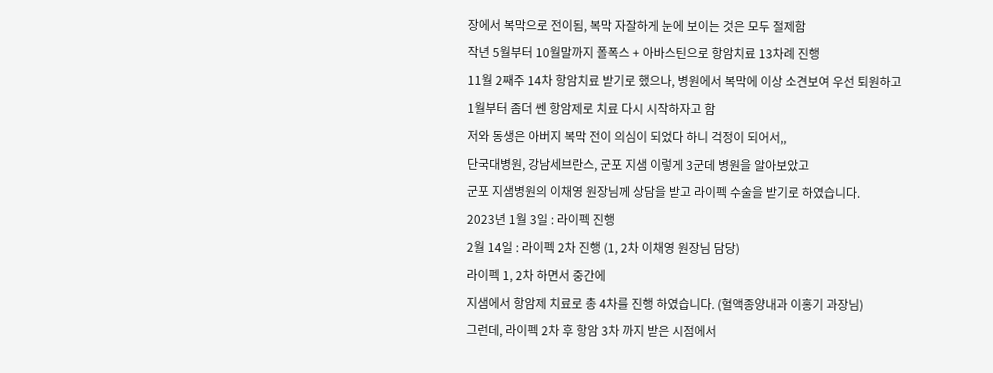장에서 복막으로 전이됨, 복막 자잘하게 눈에 보이는 것은 모두 절제함
작년 5월부터 10월말까지 폴폭스 + 아바스틴으로 항암치료 13차례 진행
11월 2째주 14차 항암치료 받기로 했으나, 병원에서 복막에 이상 소견보여 우선 퇴원하고
1월부터 좀더 쎈 항암제로 치료 다시 시작하자고 함
저와 동생은 아버지 복막 전이 의심이 되었다 하니 걱정이 되어서,,
단국대병원, 강남세브란스, 군포 지샘 이렇게 3군데 병원을 알아보았고
군포 지샘병원의 이채영 원장님께 상담을 받고 라이펙 수술을 받기로 하였습니다.
2023년 1월 3일 : 라이펙 진행
2월 14일 : 라이펙 2차 진행 (1, 2차 이채영 원장님 담당)
라이펙 1, 2차 하면서 중간에
지샘에서 항암제 치료로 총 4차를 진행 하였습니다. (혈액종양내과 이홍기 과장님)
그런데, 라이펙 2차 후 항암 3차 까지 받은 시점에서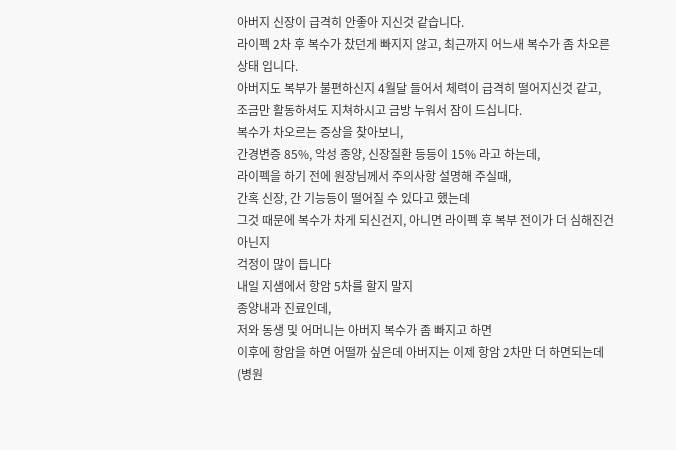아버지 신장이 급격히 안좋아 지신것 같습니다.
라이펙 2차 후 복수가 찼던게 빠지지 않고, 최근까지 어느새 복수가 좀 차오른 상태 입니다.
아버지도 복부가 불편하신지 4월달 들어서 체력이 급격히 떨어지신것 같고,
조금만 활동하셔도 지쳐하시고 금방 누워서 잠이 드십니다.
복수가 차오르는 증상을 찾아보니,
간경변증 85%, 악성 종양, 신장질환 등등이 15% 라고 하는데,
라이펙을 하기 전에 원장님께서 주의사항 설명해 주실때,
간혹 신장, 간 기능등이 떨어질 수 있다고 했는데
그것 때문에 복수가 차게 되신건지, 아니면 라이펙 후 복부 전이가 더 심해진건 아닌지
걱정이 많이 듭니다
내일 지샘에서 항암 5차를 할지 말지
종양내과 진료인데,
저와 동생 및 어머니는 아버지 복수가 좀 빠지고 하면
이후에 항암을 하면 어떨까 싶은데 아버지는 이제 항암 2차만 더 하면되는데
(병원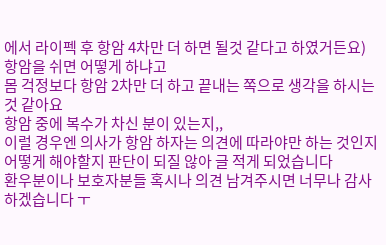에서 라이펙 후 항암 4차만 더 하면 될것 같다고 하였거든요)
항암을 쉬면 어떻게 하냐고
몸 걱정보다 항암 2차만 더 하고 끝내는 쪽으로 생각을 하시는것 같아요
항암 중에 복수가 차신 분이 있는지,,
이럴 경우엔 의사가 항암 하자는 의견에 따라야만 하는 것인지
어떻게 해야할지 판단이 되질 않아 글 적게 되었습니다
환우분이나 보호자분들 혹시나 의견 남겨주시면 너무나 감사하겠습니다 ㅜ